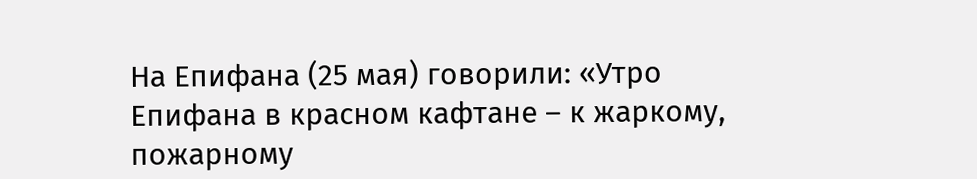На Епифана (25 мая) говорили: «Утро Епифана в красном кафтане – к жаркому, пожарному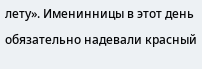лету». Именинницы в этот день обязательно надевали красный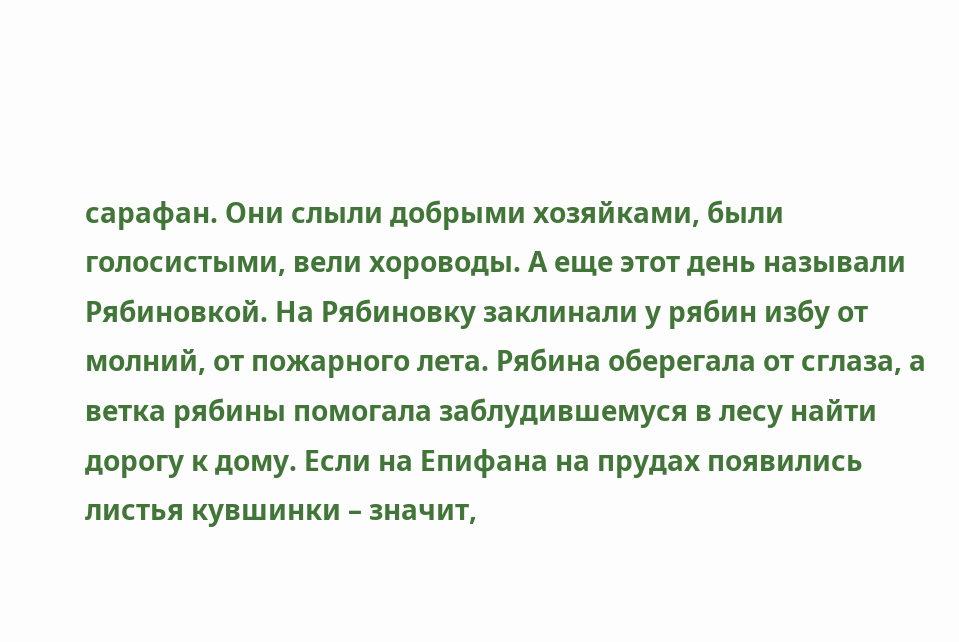сарафан. Они слыли добрыми хозяйками, были голосистыми, вели хороводы. А еще этот день называли Рябиновкой. На Рябиновку заклинали у рябин избу от молний, от пожарного лета. Рябина оберегала от сглаза, а ветка рябины помогала заблудившемуся в лесу найти дорогу к дому. Если на Епифана на прудах появились листья кувшинки – значит,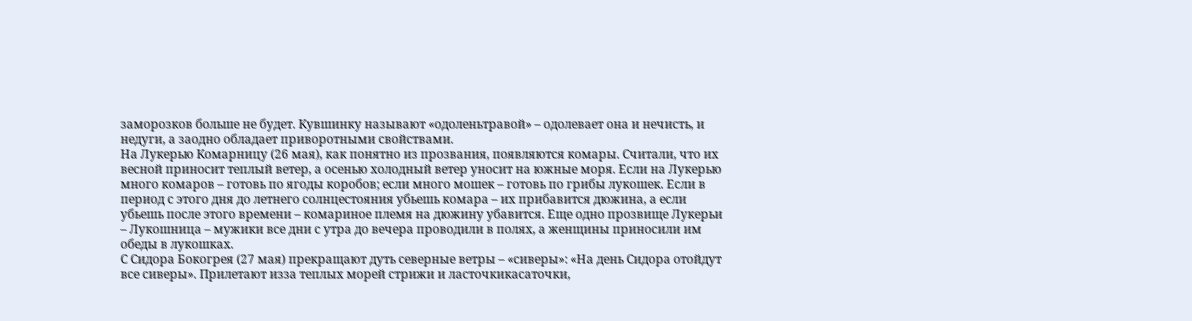заморозков больше не будет. Кувшинку называют «одоленьтравой» – одолевает она и нечисть, и недуги, а заодно обладает приворотными свойствами.
На Лукерью Комарницу (26 мая), как понятно из прозвания, появляются комары. Считали, что их весной приносит теплый ветер, а осенью холодный ветер уносит на южные моря. Если на Лукерью много комаров – готовь по ягоды коробов; если много мошек – готовь по грибы лукошек. Если в период с этого дня до летнего солнцестояния убьешь комара – их прибавится дюжина, а если убьешь после этого времени – комариное племя на дюжину убавится. Еще одно прозвище Лукерьи – Лукошница – мужики все дни с утра до вечера проводили в полях, а женщины приносили им обеды в лукошках.
С Сидора Бокогрея (27 мая) прекращают дуть северные ветры – «сиверы»: «На день Сидора отойдут все сиверы». Прилетают изза теплых морей стрижи и ласточкикасаточки,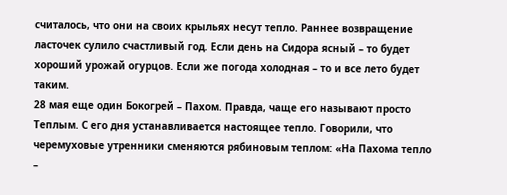считалось, что они на своих крыльях несут тепло. Раннее возвращение ласточек сулило счастливый год. Если день на Сидора ясный – то будет хороший урожай огурцов. Если же погода холодная – то и все лето будет таким.
28 мая еще один Бокогрей – Пахом. Правда, чаще его называют просто Теплым. С его дня устанавливается настоящее тепло. Говорили, что черемуховые утренники сменяются рябиновым теплом: «На Пахома тепло –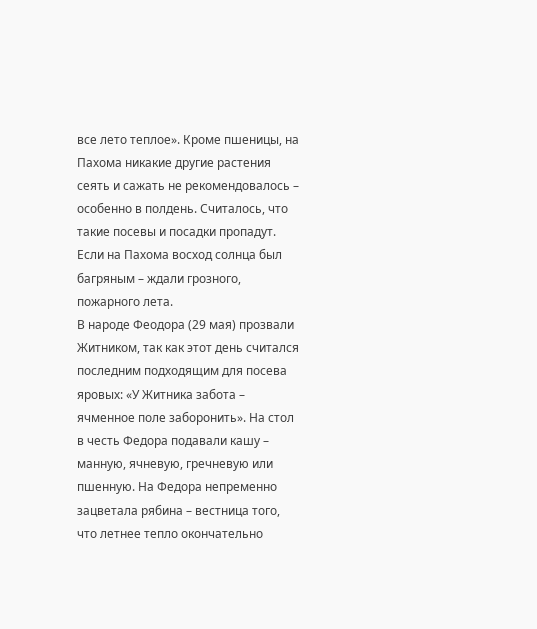все лето теплое». Кроме пшеницы, на Пахома никакие другие растения сеять и сажать не рекомендовалось – особенно в полдень. Считалось, что такие посевы и посадки пропадут. Если на Пахома восход солнца был багряным – ждали грозного, пожарного лета.
В народе Феодора (29 мая) прозвали Житником, так как этот день считался последним подходящим для посева яровых: «У Житника забота – ячменное поле заборонить». На стол в честь Федора подавали кашу – манную, ячневую, гречневую или пшенную. На Федора непременно зацветала рябина – вестница того, что летнее тепло окончательно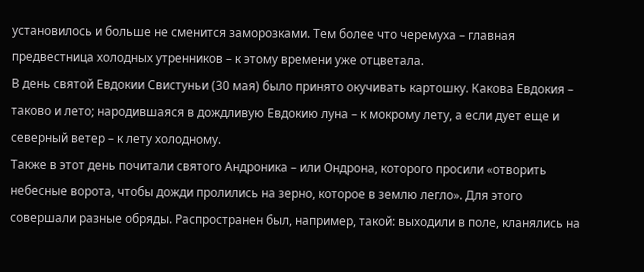установилось и больше не сменится заморозками. Тем более что черемуха – главная предвестница холодных утренников – к этому времени уже отцветала.
В день святой Евдокии Свистуньи (30 мая) было принято окучивать картошку. Какова Евдокия – таково и лето; народившаяся в дождливую Евдокию луна – к мокрому лету, а если дует еще и северный ветер – к лету холодному.
Также в этот день почитали святого Андроника – или Ондрона, которого просили «отворить небесные ворота, чтобы дожди пролились на зерно, которое в землю легло». Для этого совершали разные обряды. Распространен был, например, такой: выходили в поле, кланялись на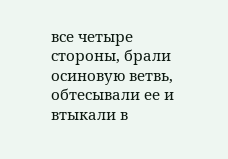все четыре стороны, брали осиновую ветвь, обтесывали ее и втыкали в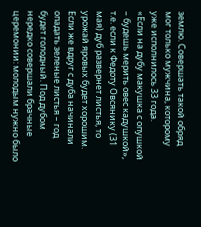землю. Совершать такой обряд мог только мужчина, которому уже исполнилось 33 года.
«Если на дубу макушка с опушкой – будешь мерить овес кадушкой», т.е. если к Федоту Овсянику (31 мая) дуб развернет листья, то урожай яровых будет хорошим. Если же вдруг с дуба начинали опадать зеленые листья – год будет голодный. Под дубом нередко совершали брачные церемонии: молодым нужно было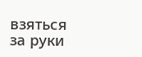взяться за руки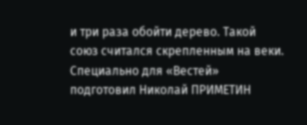и три раза обойти дерево. Такой союз считался скрепленным на веки.
Специально для «Вестей» подготовил Николай ПРИМЕТИН